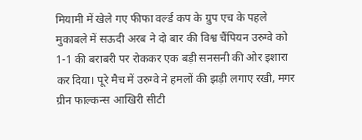मियामी में खेले गए फीफा वर्ल्ड कप के ग्रुप एच के पहले मुकाबले में सऊदी अरब ने दो बार की विश्व चैंपियन उरुग्वे को 1-1 की बराबरी पर रोककर एक बड़ी सनसनी की ओर इशारा कर दिया। पूरे मैच में उरुग्वे ने हमलों की झड़ी लगाए रखी, मगर ग्रीन फाल्कन्स आखिरी सीटी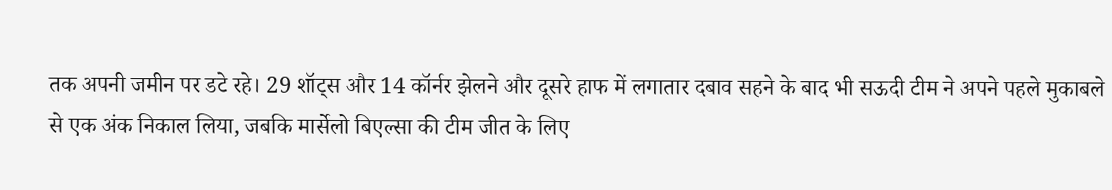तक अपनी जमीन पर डटे रहे। 29 शॉट्स और 14 कॉर्नर झेलने और दूसरे हाफ में लगातार दबाव सहने के बाद भी सऊदी टीम ने अपने पहले मुकाबले से एक अंक निकाल लिया, जबकि मार्सेलो बिएल्सा की टीम जीत के लिए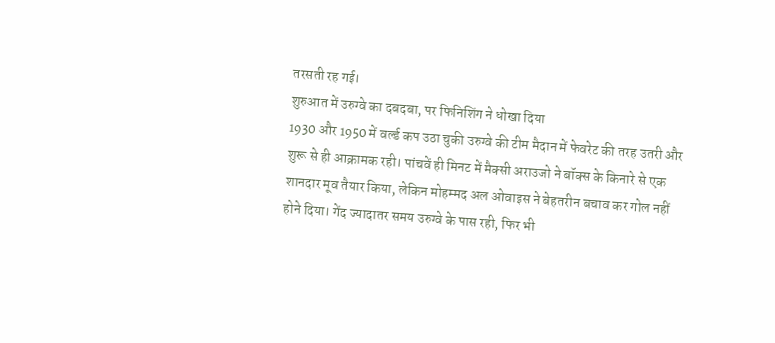तरसती रह गई।
शुरुआत में उरुग्वे का दबदबा, पर फिनिशिंग ने धोखा दिया
1930 और 1950 में वर्ल्ड कप उठा चुकी उरुग्वे की टीम मैदान में फेवरेट की तरह उतरी और शुरू से ही आक्रामक रही। पांचवें ही मिनट में मैक्सी अराउजो ने बॉक्स के किनारे से एक शानदार मूव तैयार किया, लेकिन मोहम्मद अल ओवाइस ने बेहतरीन बचाव कर गोल नहीं होने दिया। गेंद ज्यादातर समय उरुग्वे के पास रही, फिर भी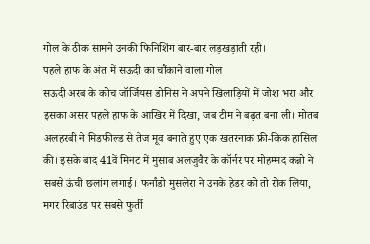गोल के ठीक सामने उनकी फिनिशिंग बार-बार लड़खड़ाती रही।
पहले हाफ के अंत में सऊदी का चौंकाने वाला गोल
सऊदी अरब के कोच जॉर्जियस डोनिस ने अपने खिलाड़ियों में जोश भरा और इसका असर पहले हाफ के आखिर में दिखा, जब टीम ने बढ़त बना ली। मोतब अलहरबी ने मिडफील्ड से तेज मूव बनाते हुए एक खतरनाक फ्री-किक हासिल की। इसके बाद 41वें मिनट में मुसाब अलजुवैर के कॉर्नर पर मोहम्मद कन्नो ने सबसे ऊंची छलांग लगाई। फर्नांडो मुसलेरा ने उनके हेडर को तो रोक लिया, मगर रिबाउंड पर सबसे फुर्ती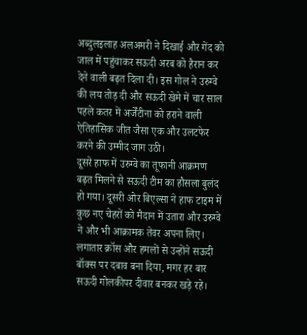अब्दुलइलाह अलअमरी ने दिखाई और गेंद को जाल में पहुंचाकर सऊदी अरब को हैरान कर देने वाली बढ़त दिला दी। इस गोल ने उरुग्वे की लय तोड़ दी और सऊदी खेमे में चार साल पहले कतर में अर्जेंटीना को हराने वाली ऐतिहासिक जीत जैसा एक और उलटफेर करने की उम्मीद जाग उठी।
दूसरे हाफ में उरुग्वे का तूफानी आक्रमण
बढ़त मिलने से सऊदी टीम का हौसला बुलंद हो गया। दूसरी ओर बिएल्सा ने हाफ टाइम में कुछ नए चेहरों को मैदान में उतारा और उरुग्वे ने और भी आक्रामक तेवर अपना लिए। लगातार क्रॉस और हमलों से उन्होंने सऊदी बॉक्स पर दबाव बना दिया, मगर हर बार सऊदी गोलकीपर दीवार बनकर खड़े रहे।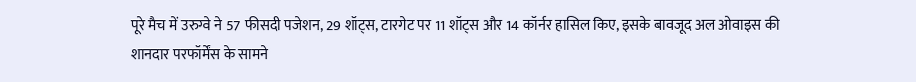पूरे मैच में उरुग्वे ने 57 फीसदी पजेशन, 29 शॉट्स, टारगेट पर 11 शॉट्स और 14 कॉर्नर हासिल किए, इसके बावजूद अल ओवाइस की शानदार परफॉर्मेंस के सामने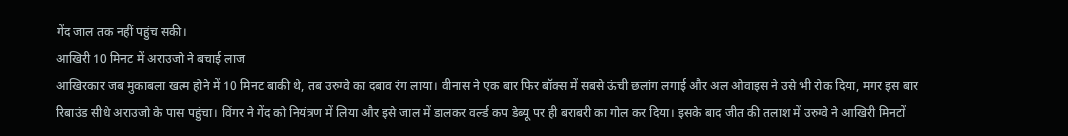गेंद जाल तक नहीं पहुंच सकी।
आखिरी 10 मिनट में अराउजो ने बचाई लाज
आखिरकार जब मुकाबला खत्म होने में 10 मिनट बाकी थे, तब उरुग्वे का दबाव रंग लाया। वीनास ने एक बार फिर बॉक्स में सबसे ऊंची छलांग लगाई और अल ओवाइस ने उसे भी रोक दिया, मगर इस बार रिबाउंड सीधे अराउजो के पास पहुंचा। विंगर ने गेंद को नियंत्रण में लिया और इसे जाल में डालकर वर्ल्ड कप डेब्यू पर ही बराबरी का गोल कर दिया। इसके बाद जीत की तलाश में उरुग्वे ने आखिरी मिनटों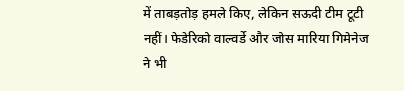में ताबड़तोड़ हमले किए, लेकिन सऊदी टीम टूटी नहीं। फेडेरिको वाल्वर्डे और जोस मारिया गिमेनेज ने भी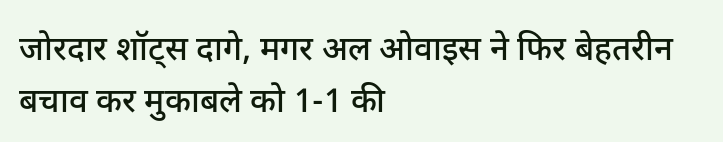जोरदार शॉट्स दागे, मगर अल ओवाइस ने फिर बेहतरीन बचाव कर मुकाबले को 1-1 की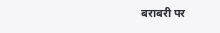बराबरी पर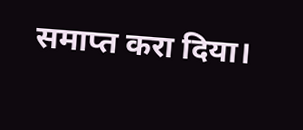समाप्त करा दिया।